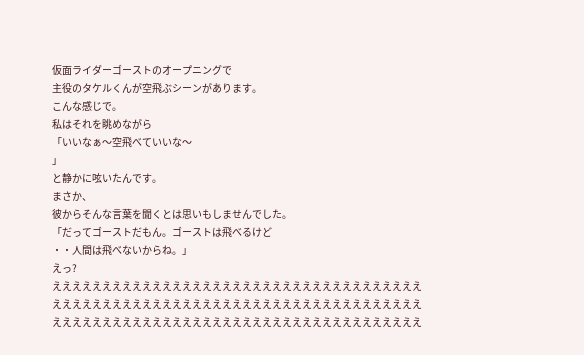仮面ライダーゴーストのオープニングで
主役のタケルくんが空飛ぶシーンがあります。
こんな感じで。
私はそれを眺めながら
「いいなぁ〜空飛べていいな〜
」
と静かに呟いたんです。
まさか、
彼からそんな言葉を聞くとは思いもしませんでした。
「だってゴーストだもん。ゴーストは飛べるけど
・・人間は飛べないからね。」
えっ?
えええええええええええええええええええええええええええええええええええええええええええええええええええええええええええええええええええええええええええええええええええええええええええええええええええええええええええええええ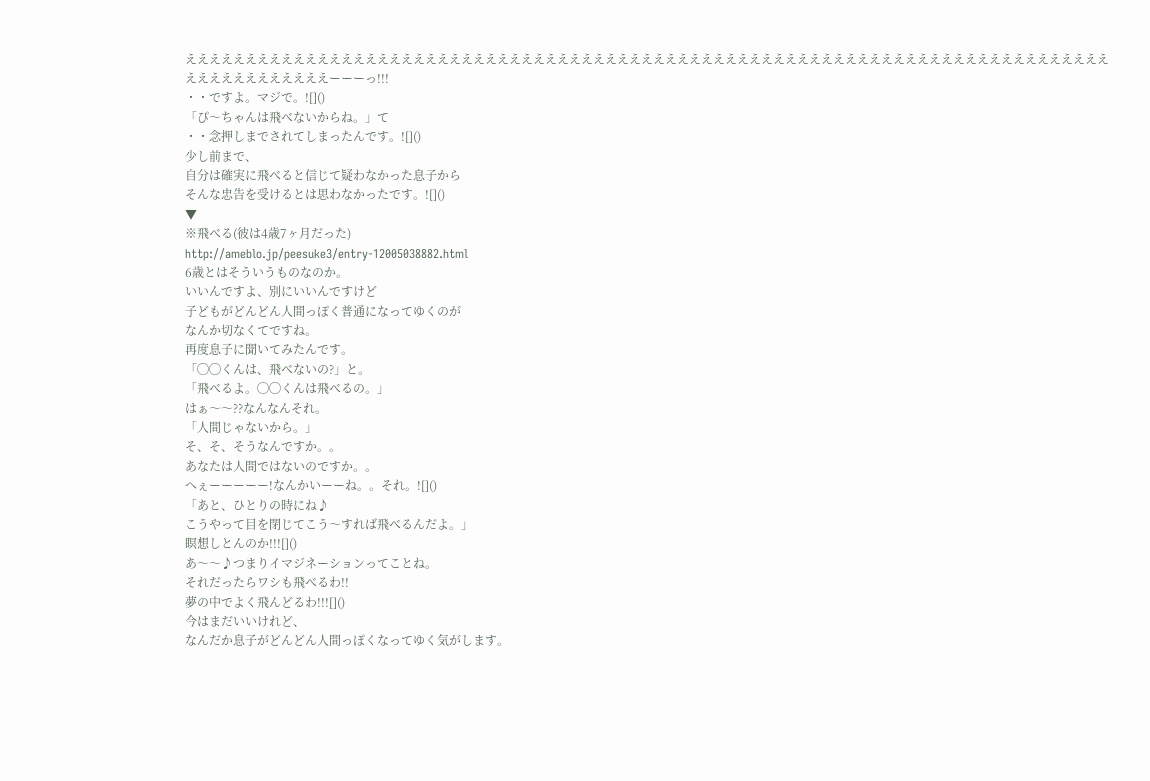えええええええええええええええええええええええええええええええええええええええええええええええええええええええええええええええええええええええええええええええええええええええええーーーっ!!!
・・ですよ。マジで。![]()
「ぴ〜ちゃんは飛べないからね。」て
・・念押しまでされてしまったんです。![]()
少し前まで、
自分は確実に飛べると信じて疑わなかった息子から
そんな忠告を受けるとは思わなかったです。![]()
▼
※飛べる(彼は4歳7ヶ月だった)
http://ameblo.jp/peesuke3/entry-12005038882.html
6歳とはそういうものなのか。
いいんですよ、別にいいんですけど
子どもがどんどん人間っぽく普通になってゆくのが
なんか切なくてですね。
再度息子に聞いてみたんです。
「◯◯くんは、飛べないの?」と。
「飛べるよ。◯◯くんは飛べるの。」
はぁ〜〜??なんなんそれ。
「人間じゃないから。」
そ、そ、そうなんですか。。
あなたは人間ではないのですか。。
へぇーーーーー!なんかいーーね。。それ。![]()
「あと、ひとりの時にね♪
こうやって目を閉じてこう〜すれば飛べるんだよ。」
瞑想しとんのか!!![]()
あ〜〜♪つまりイマジネーションってことね。
それだったらワシも飛べるわ!!
夢の中でよく飛んどるわ!!![]()
今はまだいいけれど、
なんだか息子がどんどん人間っぽくなってゆく気がします。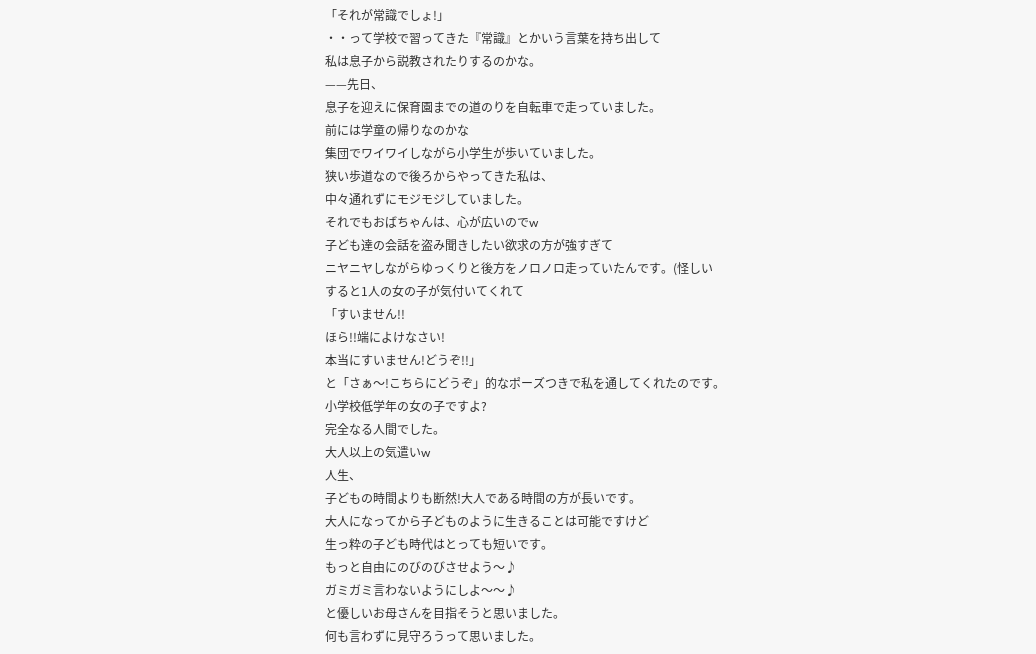「それが常識でしょ!」
・・って学校で習ってきた『常識』とかいう言葉を持ち出して
私は息子から説教されたりするのかな。
——先日、
息子を迎えに保育園までの道のりを自転車で走っていました。
前には学童の帰りなのかな
集団でワイワイしながら小学生が歩いていました。
狭い歩道なので後ろからやってきた私は、
中々通れずにモジモジしていました。
それでもおばちゃんは、心が広いのでw
子ども達の会話を盗み聞きしたい欲求の方が強すぎて
ニヤニヤしながらゆっくりと後方をノロノロ走っていたんです。(怪しい
すると1人の女の子が気付いてくれて
「すいません!!
ほら!!端によけなさい!
本当にすいません!どうぞ!!」
と「さぁ〜!こちらにどうぞ」的なポーズつきで私を通してくれたのです。
小学校低学年の女の子ですよ?
完全なる人間でした。
大人以上の気遣いw
人生、
子どもの時間よりも断然!大人である時間の方が長いです。
大人になってから子どものように生きることは可能ですけど
生っ粋の子ども時代はとっても短いです。
もっと自由にのびのびさせよう〜♪
ガミガミ言わないようにしよ〜〜♪
と優しいお母さんを目指そうと思いました。
何も言わずに見守ろうって思いました。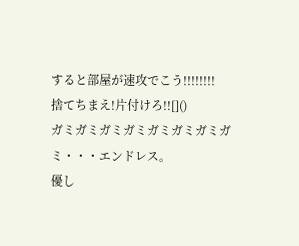すると部屋が速攻でこう!!!!!!!!
捨てちまえ!片付けろ!![]()
ガミガミガミガミガミガミガミガミ・・・エンドレス。
優し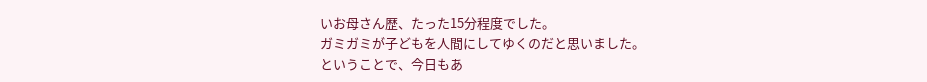いお母さん歴、たった15分程度でした。
ガミガミが子どもを人間にしてゆくのだと思いました。
ということで、今日もあ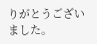りがとうございました。